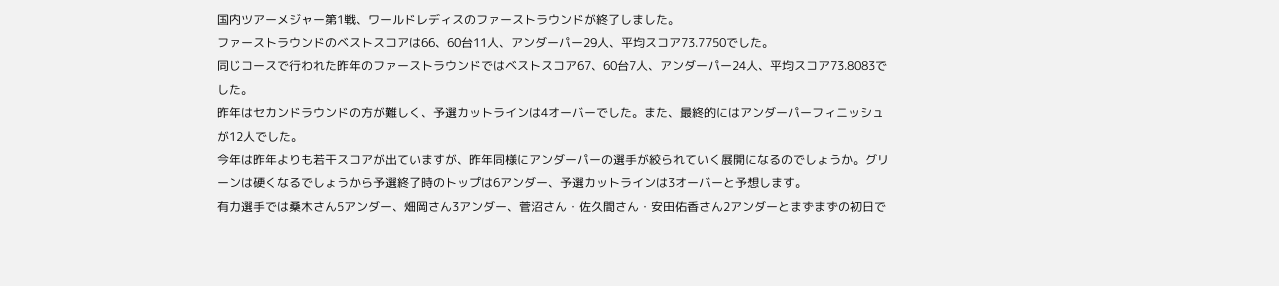国内ツアーメジャー第1戦、ワールドレディスのファーストラウンドが終了しました。
ファーストラウンドのベストスコアは66、60台11人、アンダーパー29人、平均スコア73.7750でした。
同じコースで行われた昨年のファーストラウンドではベストスコア67、60台7人、アンダーパー24人、平均スコア73.8083でした。
昨年はセカンドラウンドの方が難しく、予選カットラインは4オーバーでした。また、最終的にはアンダーパーフィニッシュが12人でした。
今年は昨年よりも若干スコアが出ていますが、昨年同様にアンダーパーの選手が絞られていく展開になるのでしょうか。グリーンは硬くなるでしょうから予選終了時のトップは6アンダー、予選カットラインは3オーバーと予想します。
有力選手では桑木さん5アンダー、畑岡さん3アンダー、菅沼さん・佐久間さん・安田佑香さん2アンダーとまずまずの初日で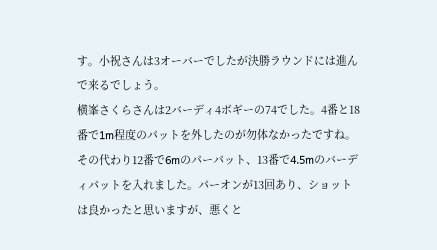す。小祝さんは3オーバーでしたが決勝ラウンドには進んで来るでしょう。
横峯さくらさんは2バーディ4ボギーの74でした。4番と18番で1m程度のパットを外したのが勿体なかったですね。その代わり12番で6mのパーパット、13番で4.5mのバーディパットを入れました。パーオンが13回あり、ショットは良かったと思いますが、悪くと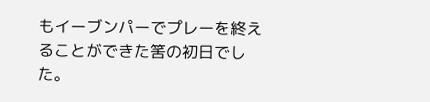もイーブンパーでプレーを終えることができた筈の初日でした。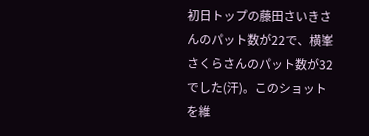初日トップの藤田さいきさんのパット数が22で、横峯さくらさんのパット数が32でした(汗)。このショットを維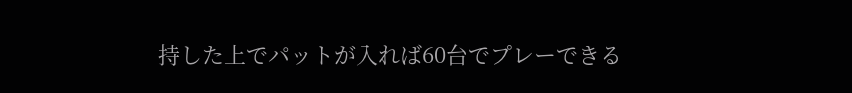持した上でパットが入れば60台でプレーできる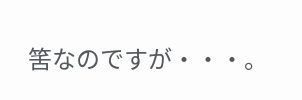筈なのですが・・・。